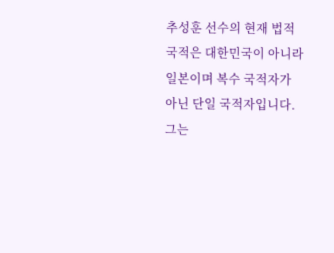추성훈 선수의 현재 법적 국적은 대한민국이 아니라 일본이며 복수 국적자가 아닌 단일 국적자입니다. 그는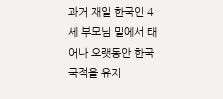과거 재일 한국인 4세 부모님 밑에서 태어나 오랫동안 한국 국적을 유지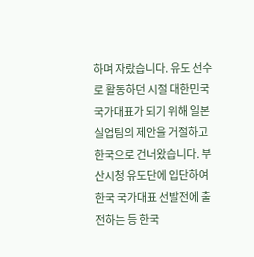하며 자랐습니다. 유도 선수로 활동하던 시절 대한민국 국가대표가 되기 위해 일본 실업팀의 제안을 거절하고 한국으로 건너왔습니다. 부산시청 유도단에 입단하여 한국 국가대표 선발전에 출전하는 등 한국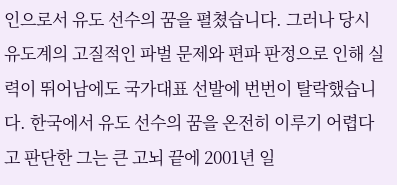인으로서 유도 선수의 꿈을 펼쳤습니다. 그러나 당시 유도계의 고질적인 파벌 문제와 편파 판정으로 인해 실력이 뛰어남에도 국가대표 선발에 번번이 탈락했습니다. 한국에서 유도 선수의 꿈을 온전히 이루기 어렵다고 판단한 그는 큰 고뇌 끝에 2001년 일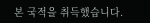본 국적을 취득했습니다.